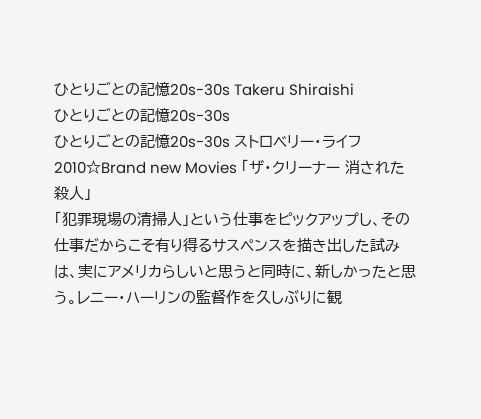ひとりごとの記憶20s-30s Takeru Shiraishi
ひとりごとの記憶20s-30s
ひとりごとの記憶20s-30s ストロベリー・ライフ
2010☆Brand new Movies 「ザ・クリーナー 消された殺人」
「犯罪現場の清掃人」という仕事をピックアップし、その仕事だからこそ有り得るサスペンスを描き出した試みは、実にアメリカらしいと思うと同時に、新しかったと思う。レニー・ハーリンの監督作を久しぶりに観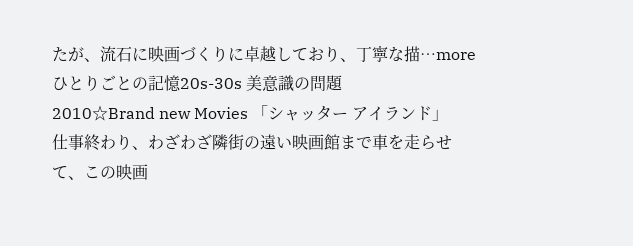たが、流石に映画づくりに卓越しており、丁寧な描…more
ひとりごとの記憶20s-30s 美意識の問題
2010☆Brand new Movies 「シャッター アイランド」
仕事終わり、わざわざ隣街の遠い映画館まで車を走らせて、この映画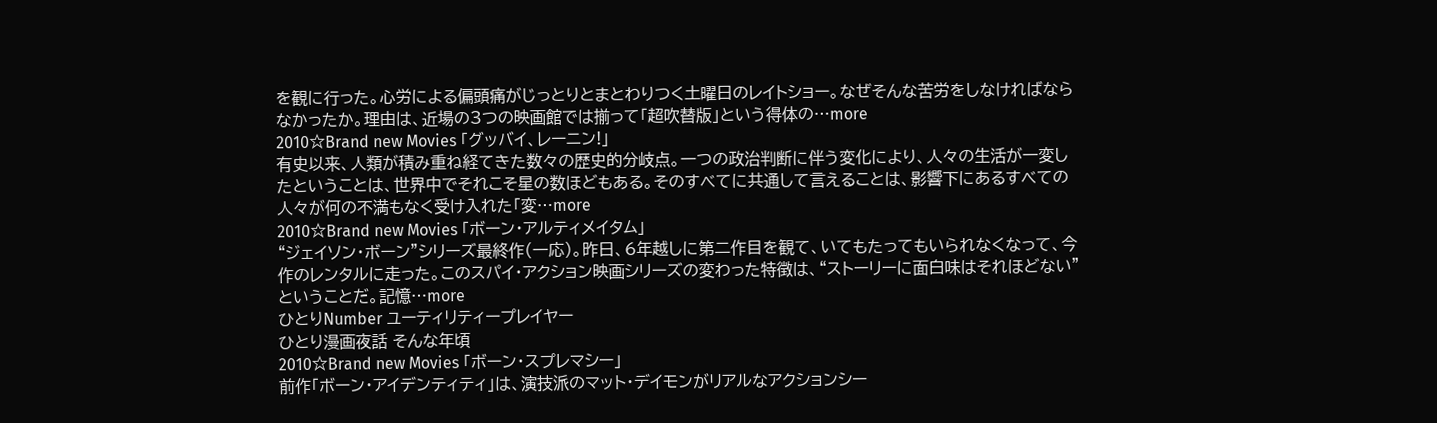を観に行った。心労による偏頭痛がじっとりとまとわりつく土曜日のレイトショー。なぜそんな苦労をしなければならなかったか。理由は、近場の3つの映画館では揃って「超吹替版」という得体の…more
2010☆Brand new Movies 「グッバイ、レーニン!」
有史以来、人類が積み重ね経てきた数々の歴史的分岐点。一つの政治判断に伴う変化により、人々の生活が一変したということは、世界中でそれこそ星の数ほどもある。そのすべてに共通して言えることは、影響下にあるすべての人々が何の不満もなく受け入れた「変…more
2010☆Brand new Movies 「ボーン・アルティメイタム」
“ジェイソン・ボーン”シリーズ最終作(一応)。昨日、6年越しに第二作目を観て、いてもたってもいられなくなって、今作のレンタルに走った。このスパイ・アクション映画シリーズの変わった特徴は、“ストーリーに面白味はそれほどない”ということだ。記憶…more
ひとりNumber ユーティリティープレイヤー
ひとり漫画夜話 そんな年頃
2010☆Brand new Movies 「ボーン・スプレマシー」
前作「ボーン・アイデンティティ」は、演技派のマット・デイモンがリアルなアクションシー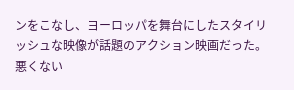ンをこなし、ヨーロッパを舞台にしたスタイリッシュな映像が話題のアクション映画だった。悪くない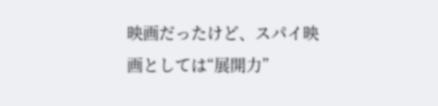映画だったけど、スパイ映画としては“展開力”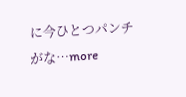に今ひとつパンチがな…more